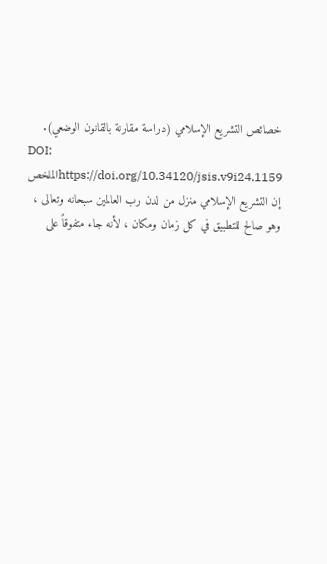خصائص التشريع الإسلامي (دراسة مقارنة بالقانون الوضعي).
DOI:
https://doi.org/10.34120/jsis.v9i24.1159الملخص
إن التشريع الإسلامي منزل من لدن رب العالمين سبحانه وتعالى ، وهو صالح للتطبيق في كل زمان ومكان ، لأنه جاء متفوقاً على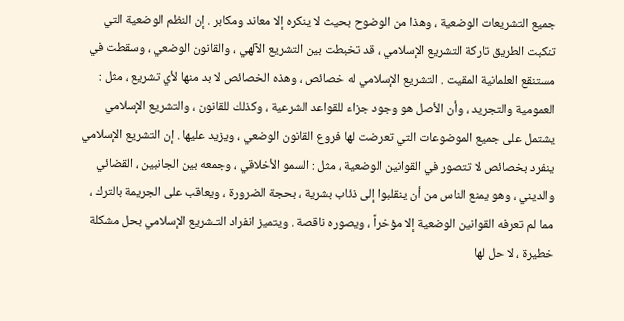جميع التشريعات الوضعية ، وهذا من الوضوح بحيث لا ينكره إلا معاند ومكابر . إن النظم الوضعية التي تنكبت الطريق تاركة التشريع الإسلامي ، قد تخبطت بين التشريع الآلهي ، والقانون الوضعي ، وسقطت في مستنقع العلمانية المقيت . التشريع الإسلامي له خصائص ، وهذه الخصائص لا بد منها لأي تشريع ، مثل : العمومية والتجريد ، وأن الأصل هو وجود جزاء للقواعد الشرعية ، وكذلك للقانون ، والتشريع الإسلامي يشتمل على جميع الموضوعات التي تعرضت لها فروع القانون الوضعي ، ويزيد عليها . إن التشريع الإسلامي ينفرد بخصائص لا تتصور في القوانين الوضعية ، مثل : السمو الأخلاقي ، وجمعه بين الجانبين ، القضائي والديني ، وهو يمنع الناس من أن ينقلبوا إلى ذئاب بشرية ، بحجة الضرورة ، ويعاقب على الجريمة بالترك ، مما لم تعرفه القوانين الوضعية إلا مؤخراً ، ويصوره ناقصة . ويتميز انفراد التـشريع الإسلامي بحل مشكلة خطيرة ، لا حل لها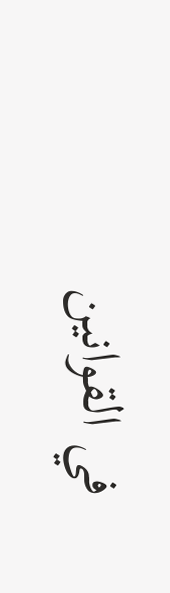في القوانين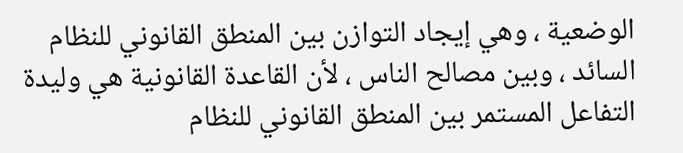الوضعية ، وهي إيجاد التوازن بين المنطق القانوني للنظام السائد ، وبين مصالح الناس ، لأن القاعدة القانونية هي وليدة التفاعل المستمر بين المنطق القانوني للنظام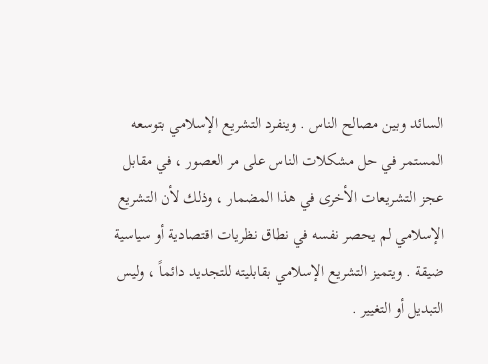السائد وبين مصالح الناس . وينفرد التشريع الإسلامي بتوسعه المستمر في حل مشكلات الناس على مر العصور ، في مقابل عجز التشريعات الأخرى في هذا المضمار ، وذلك لأن التشريع الإسلامي لم يحصر نفسه في نطاق نظريات اقتصادية أو سياسية ضيقة . ويتميز التشريع الإسلامي بقابليته للتجديد دائماً ، وليس التبديل أو التغيير .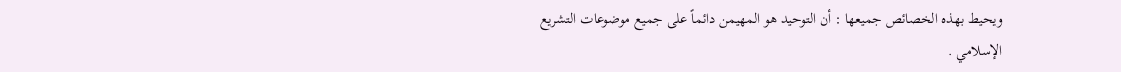ويحيط بهذه الخصائص جميعها : أن التوحيد هو المهيمن دائماً على جميع موضوعات التشريع الإسلامي .